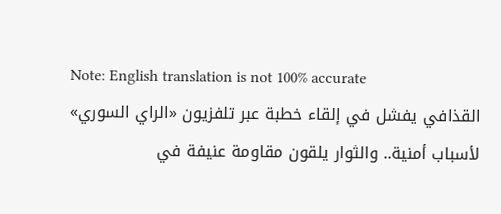Note: English translation is not 100% accurate
القذافي يفشل في إلقاء خطبة عبر تلفزيون «الراي السوري» لأسباب أمنية.. والثوار يلقون مقاومة عنيفة في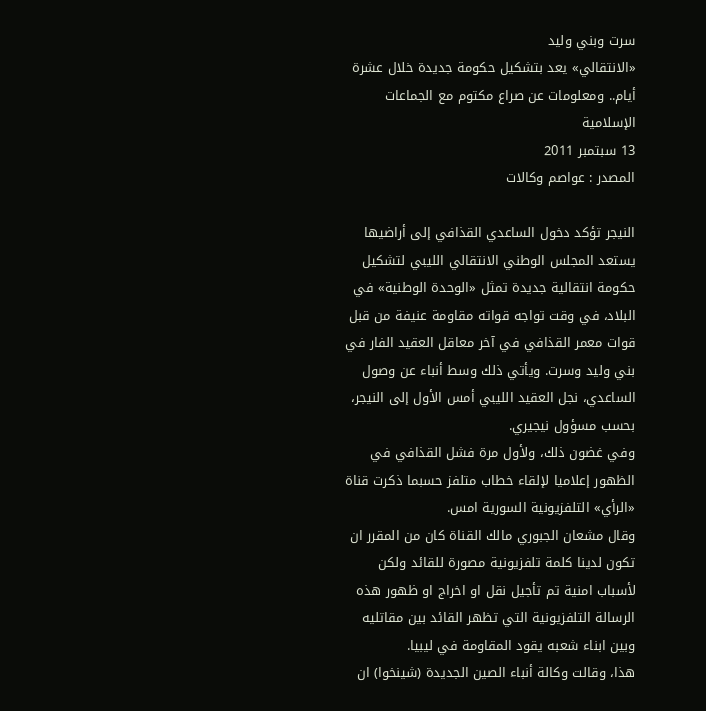سرت وبني وليد
«الانتقالي» يعد بتشكيل حكومة جديدة خلال عشرة أيام.. ومعلومات عن صراع مكتوم مع الجماعات الإسلامية
13 سبتمبر 2011
المصدر : عواصم وكالات

النيجر تؤكد دخول الساعدي القذافي إلى أراضيها
يستعد المجلس الوطني الانتقالي الليبي لتشكيل حكومة انتقالية جديدة تمثل «الوحدة الوطنية» في البلاد، في وقت تواجه قواته مقاومة عنيفة من قبل قوات معمر القذافي في آخر معاقل العقيد الفار في بني وليد وسرت. ويأتي ذلك وسط أنباء عن وصول الساعدي، نجل العقيد الليبي أمس الأول إلى النيجر، بحسب مسؤول نيجيري.
وفي غضون ذلك، ولأول مرة فشل القذافي في الظهور إعلاميا لإلقاء خطاب متلفز حسبما ذكرت قناة «الرأي» التلفزيونية السورية امس.
وقال مشعان الجبوري مالك القناة كان من المقرر ان تكون لدينا كلمة تلفزيونية مصورة للقائد ولكن لأسباب امنية تم تأجيل نقل او اخراج او ظهور هذه الرسالة التلفزيونية التي تظهر القائد بين مقاتليه وبين ابناء شعبه يقود المقاومة في ليبيا.
هذا، وقالت وكالة أنباء الصين الجديدة (شينخوا) ان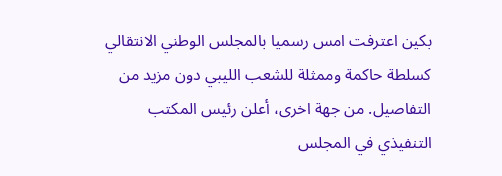بكين اعترفت امس رسميا بالمجلس الوطني الانتقالي كسلطة حاكمة وممثلة للشعب الليبي دون مزيد من التفاصيل. من جهة اخرى، أعلن رئيس المكتب التنفيذي في المجلس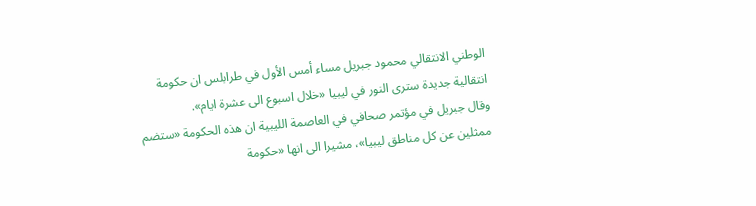الوطني الانتقالي محمود جبريل مساء أمس الأول في طرابلس ان حكومة انتقالية جديدة سترى النور في ليبيا «خلال اسبوع الى عشرة ايام».
وقال جبريل في مؤتمر صحافي في العاصمة الليبية ان هذه الحكومة «ستضم ممثلين عن كل مناطق ليبيا»، مشيرا الى انها «حكومة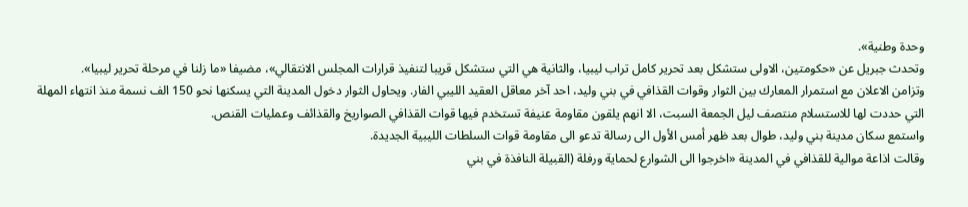وحدة وطنية».
وتحدث جبريل عن «حكومتين، الاولى ستشكل بعد تحرير كامل تراب ليبيا، والثانية هي التي ستشكل قريبا لتنفيذ قرارات المجلس الانتقالي»، مضيفا «ما زلنا في مرحلة تحرير ليبيا».
وتزامن الاعلان مع استمرار المعارك بين الثوار وقوات القذافي في بني وليد، احد آخر معاقل العقيد الليبي الفار. ويحاول الثوار دخول المدينة التي يسكنها نحو 150 الف نسمة منذ انتهاء المهلة التي حددت لها للاستسلام منتصف ليل الجمعة السبت، الا انهم يلقون مقاومة عنيفة تستخدم فيها قوات القذافي الصواريخ والقذائف وعمليات القنص.
واستمع سكان مدينة بني وليد، طوال بعد ظهر أمس الأول الى رسالة تدعو الى مقاومة قوات السلطات الليبية الجديدة.
وقالت اذاعة موالية للقذافي في المدينة «اخرجوا الى الشوارع لحماية ورفلة (القبيلة النافذة في بني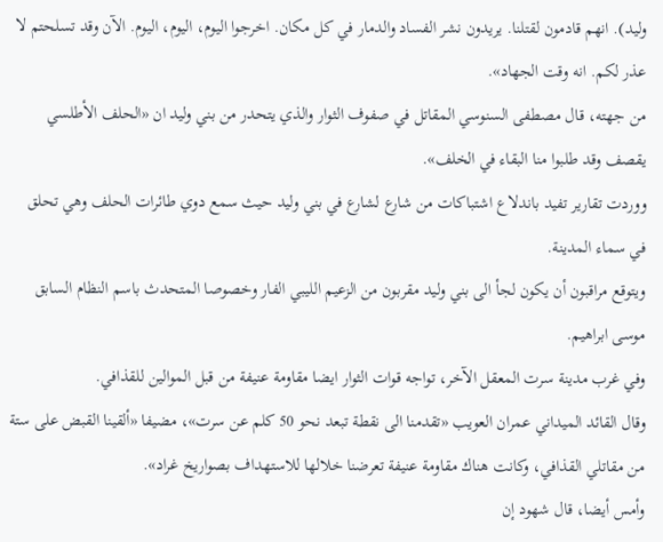وليد). انهم قادمون لقتلنا. يريدون نشر الفساد والدمار في كل مكان. اخرجوا اليوم، اليوم، اليوم. الآن وقد تسلحتم لا عذر لكم. انه وقت الجهاد».
من جهته، قال مصطفى السنوسي المقاتل في صفوف الثوار والذي يتحدر من بني وليد ان «الحلف الأطلسي يقصف وقد طلبوا منا البقاء في الخلف».
ووردت تقارير تفيد باندلاع اشتباكات من شارع لشارع في بني وليد حيث سمع دوي طائرات الحلف وهي تحلق في سماء المدينة.
ويتوقع مراقبون أن يكون لجأ الى بني وليد مقربون من الزعيم الليبي الفار وخصوصا المتحدث باسم النظام السابق موسى ابراهيم.
وفي غرب مدينة سرت المعقل الآخر، تواجه قوات الثوار ايضا مقاومة عنيفة من قبل الموالين للقذافي.
وقال القائد الميداني عمران العويب «تقدمنا الى نقطة تبعد نحو 50 كلم عن سرت»، مضيفا «ألقينا القبض على ستة من مقاتلي القذافي، وكانت هناك مقاومة عنيفة تعرضنا خلالها للاستهداف بصواريخ غراد».
وأمس أيضا، قال شهود إن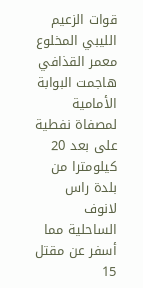قوات الزعيم الليبي المخلوع معمر القذافي هاجمت البوابة الأمامية لمصفاة نفطية على بعد 20 كيلومترا من بلدة راس لانوف الساحلية مما أسفر عن مقتل 15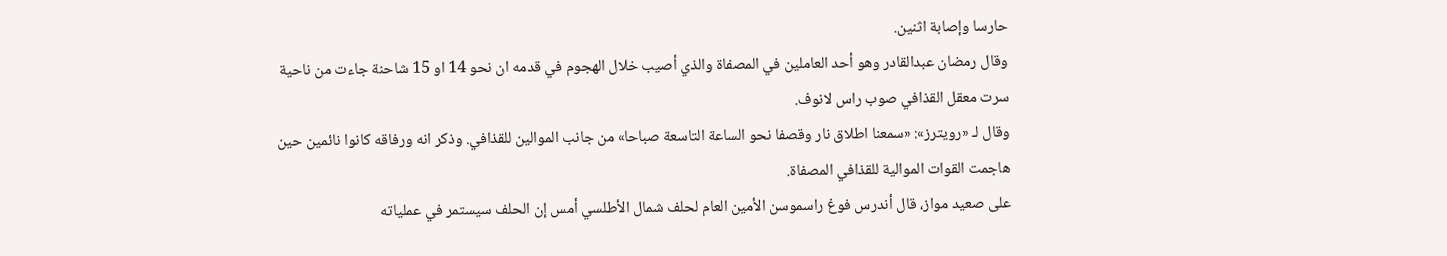حارسا وإصابة اثنين.
وقال رمضان عبدالقادر وهو أحد العاملين في المصفاة والذي أصيب خلال الهجوم في قدمه ان نحو 14 او 15 شاحنة جاءت من ناحية سرت معقل القذافي صوب راس لانوف.
وقال لـ «رويترز»: «سمعنا اطلاق نار وقصفا نحو الساعة التاسعة صباحا» من جانب الموالين للقذافي. وذكر انه ورفاقه كانوا نائمين حين هاجمت القوات الموالية للقذافي المصفاة.
على صعيد مواز، قال أندرس فوغ راسموسن الأمين العام لحلف شمال الأطلسي أمس إن الحلف سيستمر في عملياته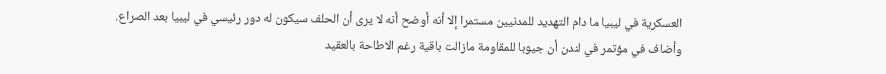العسكرية في ليبيا ما دام التهديد للمدنيين مستمرا إلا أنه أوضح أنه لا يرى أن الحلف سيكون له دور رئيسي في ليبيا بعد الصراع.
وأضاف في مؤتمر في لندن أن جيوبا للمقاومة مازالت باقية رغم الاطاحة بالعقيد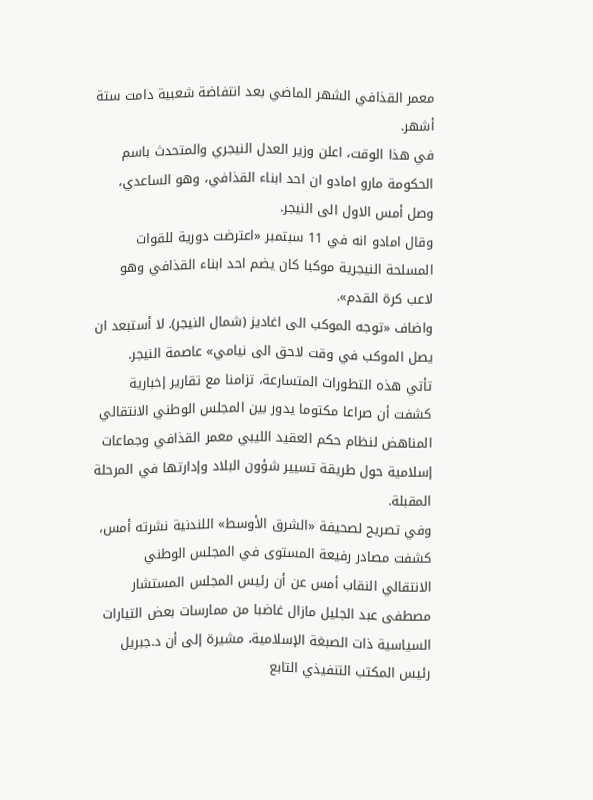معمر القذافي الشهر الماضي بعد انتفاضة شعبية دامت ستة أشهر.
في هذا الوقت، اعلن وزير العدل النيجري والمتحدث باسم الحكومة مارو امادو ان احد ابناء القذافي، وهو الساعدي، وصل أمس الاول الى النيجر.
وقال امادو انه في 11 سبتمبر «اعترضت دورية للقوات المسلحة النيجرية موكبا كان يضم احد ابناء القذافي وهو لاعب كرة القدم».
واضاف «توجه الموكب الى اغاديز (شمال النيجر). لا أستبعد ان يصل الموكب في وقت لاحق الى نيامي» عاصمة النيجر.
تأتي هذه التطورات المتسارعة، تزامنا مع تقارير إخبارية كشفت أن صراعا مكتوما يدور بين المجلس الوطني الانتقالي المناهض لنظام حكم العقيد الليبي معمر القذافي وجماعات إسلامية حول طريقة تسيير شؤون البلاد وإدارتها في المرحلة المقبلة.
وفي تصريح لصحيفة «الشرق الأوسط» اللندنية نشرته أمس، كشفت مصادر رفيعة المستوى في المجلس الوطني الانتقالي النقاب أمس عن أن رئيس المجلس المستشار مصطفى عبد الجليل مازال غاضبا من ممارسات بعض التيارات السياسية ذات الصبغة الإسلامية، مشيرة إلى أن د.جبريل رئيس المكتب التنفيذي التابع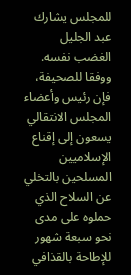للمجلس يشارك عبد الجليل الغضب نفسه.
ووفقا للصحيفة، فإن رئيس وأعضاء المجلس الانتقالي يسعون إلى إقناع الإسلاميين المسلحين بالتخلي عن السلاح الذي حملوه على مدى نحو سبعة شهور للإطاحة بالقذافي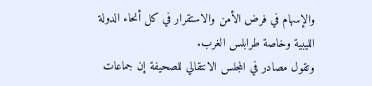والإسهام في فرض الأمن والاستقرار في كل أنحاء الدولة الليبية وخاصة طرابلس الغرب.
وتقول مصادر في المجلس الانتقالي للصحيفة إن جماعات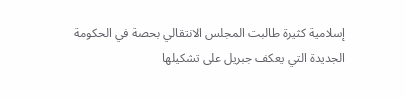إسلامية كثيرة طالبت المجلس الانتقالي بحصة في الحكومة الجديدة التي يعكف جبريل على تشكيلها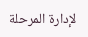لإدارة المرحلة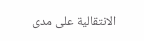الانتقالية على مدى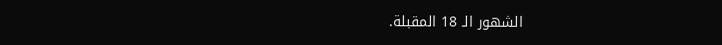الشهور الـ 18 المقبلة.